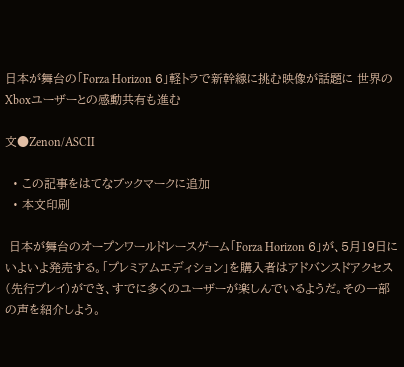日本が舞台の「Forza Horizon 6」軽トラで新幹線に挑む映像が話題に 世界のXboxユーザーとの感動共有も進む

文●Zenon/ASCII

  • この記事をはてなブックマークに追加
  • 本文印刷

 日本が舞台のオープンワールドレースゲーム「Forza Horizon 6」が、5月19日にいよいよ発売する。「プレミアムエディション」を購入者はアドバンスドアクセス(先行プレイ)ができ、すでに多くのユーザーが楽しんでいるようだ。その一部の声を紹介しよう。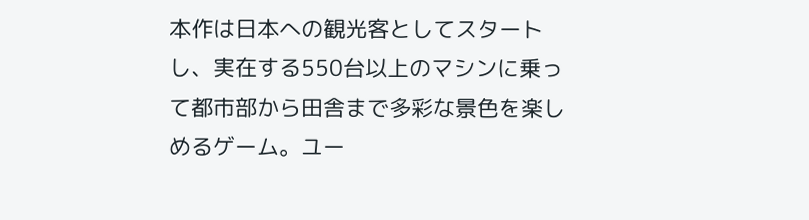本作は日本への観光客としてスタートし、実在する550台以上のマシンに乗って都市部から田舎まで多彩な景色を楽しめるゲーム。ユー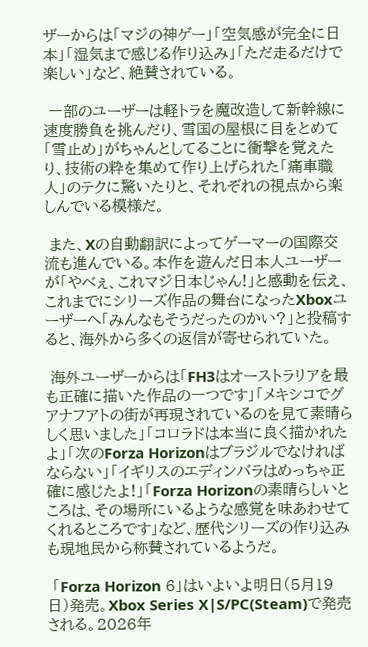ザーからは「マジの神ゲー」「空気感が完全に日本」「湿気まで感じる作り込み」「ただ走るだけで楽しい」など、絶賛されている。

 一部のユーザーは軽トラを魔改造して新幹線に速度勝負を挑んだり、雪国の屋根に目をとめて「雪止め」がちゃんとしてることに衝撃を覚えたり、技術の粋を集めて作り上げられた「痛車職人」のテクに驚いたりと、それぞれの視点から楽しんでいる模様だ。

 また、Xの自動翻訳によってゲーマーの国際交流も進んでいる。本作を遊んだ日本人ユーザーが「やべぇ、これマジ日本じゃん!」と感動を伝え、これまでにシリーズ作品の舞台になったXboxユーザーへ「みんなもそうだったのかい?」と投稿すると、海外から多くの返信が寄せられていた。

 海外ユーザーからは「FH3はオーストラリアを最も正確に描いた作品の一つです」「メキシコでグアナフアトの街が再現されているのを見て素晴らしく思いました」「コロラドは本当に良く描かれたよ」「次のForza Horizonはブラジルでなければならない」「イギリスのエディンバラはめっちゃ正確に感じたよ!」「Forza Horizonの素晴らしいところは、その場所にいるような感覚を味あわせてくれるところです」など、歴代シリーズの作り込みも現地民から称賛されているようだ。

 「Forza Horizon 6」はいよいよ明日(5月19日)発売。Xbox Series X|S/PC(Steam)で発売される。2026年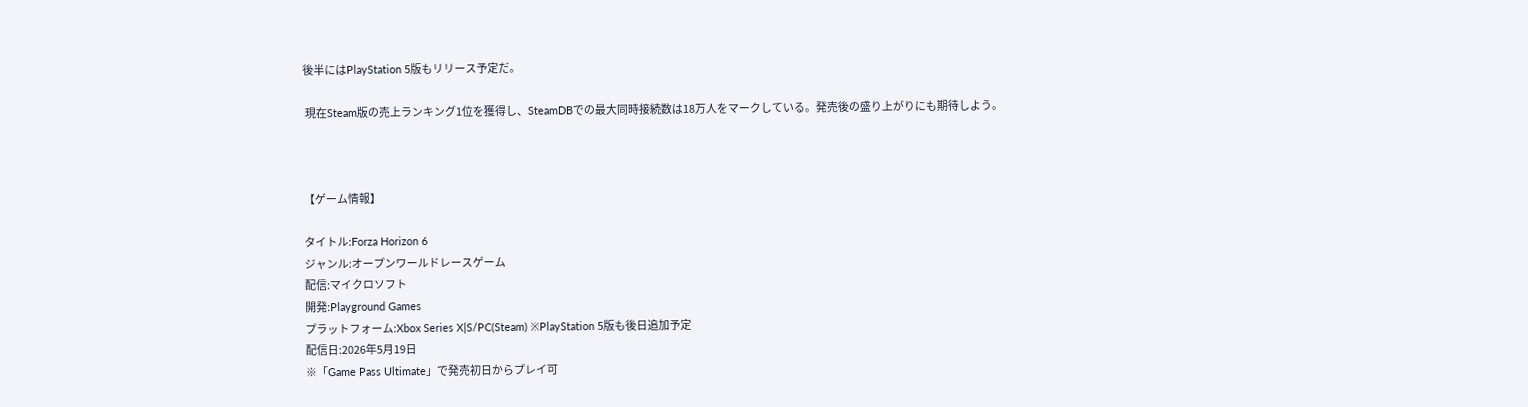後半にはPlayStation 5版もリリース予定だ。

 現在Steam版の売上ランキング1位を獲得し、SteamDBでの最大同時接続数は18万人をマークしている。発売後の盛り上がりにも期待しよう。



【ゲーム情報】

タイトル:Forza Horizon 6
ジャンル:オープンワールドレースゲーム
配信:マイクロソフト
開発:Playground Games
プラットフォーム:Xbox Series X|S/PC(Steam) ※PlayStation 5版も後日追加予定
配信日:2026年5月19日
※「Game Pass Ultimate」で発売初日からプレイ可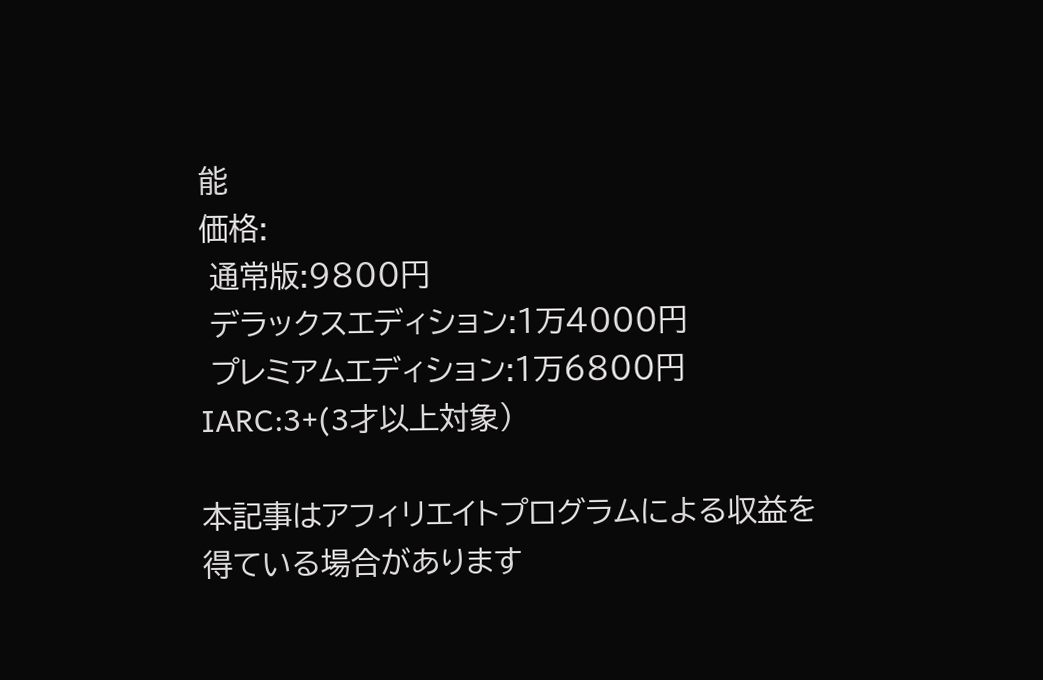能
価格:
 通常版:9800円
 デラックスエディション:1万4000円
 プレミアムエディション:1万6800円
IARC:3+(3才以上対象)

本記事はアフィリエイトプログラムによる収益を得ている場合があります